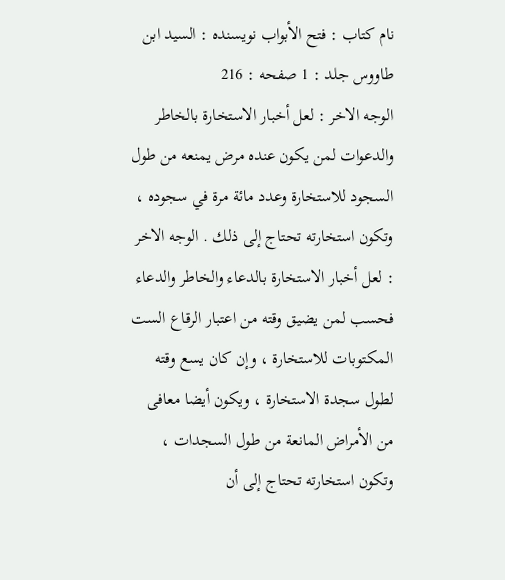نام کتاب : فتح الأبواب نویسنده : السيد ابن طاووس جلد : 1 صفحه : 216
الوجه الاخر : لعل أخبار الاستخارة بالخاطر والدعوات لمن يكون عنده مرض يمنعه من طول السجود للاستخارة وعدد مائة مرة في سجوده ، وتكون استخارته تحتاج إلى ذلك . الوجه الاخر : لعل أخبار الاستخارة بالدعاء والخاطر والدعاء فحسب لمن يضيق وقته من اعتبار الرقاع الست المكتوبات للاستخارة ، وإن كان يسع وقته لطول سجدة الاستخارة ، ويكون أيضا معافى من الأمراض المانعة من طول السجدات ، وتكون استخارته تحتاج إلى أن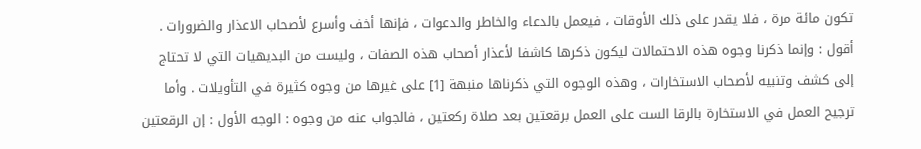تكون مائة مرة ، فلا يقدر على ذلك الأوقات ، فيعمل بالدعاء والخاطر والدعوات ، فإنها أخف وأسرع لأصحاب الاعذار والضرورات . أقول : وإنما ذكرنا وجوه هذه الاحتمالات ليكون ذكرها كاشفا لأعذار أصحاب هذه الصفات ، وليست من البديهيات التي لا تحتاج إلى كشف وتنبيه لأصحاب الاستخارات ، وهذه الوجوه التي ذكرناها منبهة [1] على غيرها من وجوه كثيرة في التأويلات . وأما ترجيح العمل في الاستخارة بالرقا الست على العمل برقعتين بعد صلاة ركعتين ، فالجواب عنه من وجوه : الوجه الأول : إن الرقعتين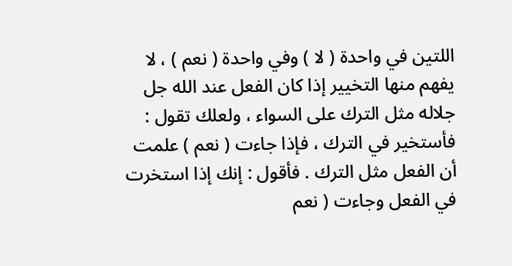اللتين في واحدة ( لا ) وفي واحدة ( نعم ) ، لا يفهم منها التخيير إذا كان الفعل عند الله جل جلاله مثل الترك على السواء ، ولعلك تقول : فأستخير في الترك ، فإذا جاءت ( نعم ) علمت أن الفعل مثل الترك . فأقول : إنك إذا استخرت في الفعل وجاءت ( نعم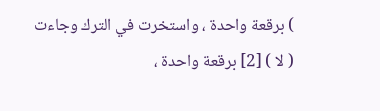) برقعة واحدة ، واستخرت في الترك وجاءت ( لا ) [2] برقعة واحدة ،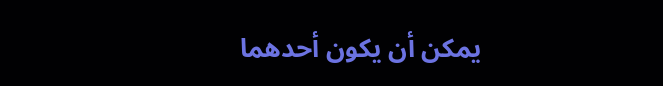يمكن أن يكون أحدهما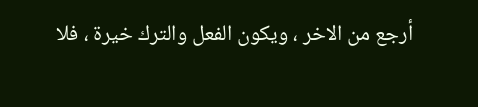أرجع من الاخر ، ويكون الفعل والترك خيرة ، فلا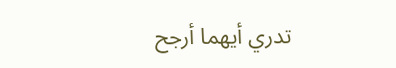تدري أيهما أرجح